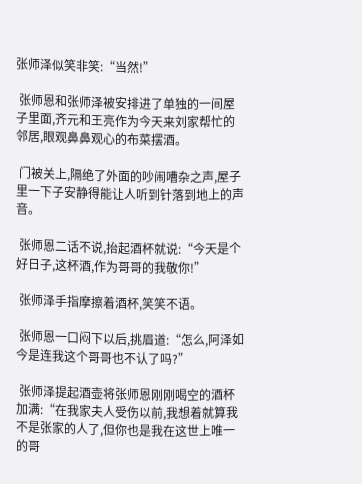张师泽似笑非笑:“当然!”

 张师恩和张师泽被安排进了单独的一间屋子里面,齐元和王亮作为今天来刘家帮忙的邻居,眼观鼻鼻观心的布菜摆酒。

 门被关上,隔绝了外面的吵闹嘈杂之声,屋子里一下子安静得能让人听到针落到地上的声音。

 张师恩二话不说,抬起酒杯就说:“今天是个好日子,这杯酒,作为哥哥的我敬你!”

 张师泽手指摩擦着酒杯,笑笑不语。

 张师恩一口闷下以后,挑眉道:“怎么,阿泽如今是连我这个哥哥也不认了吗?”

 张师泽提起酒壶将张师恩刚刚喝空的酒杯加满:“在我家夫人受伤以前,我想着就算我不是张家的人了,但你也是我在这世上唯一的哥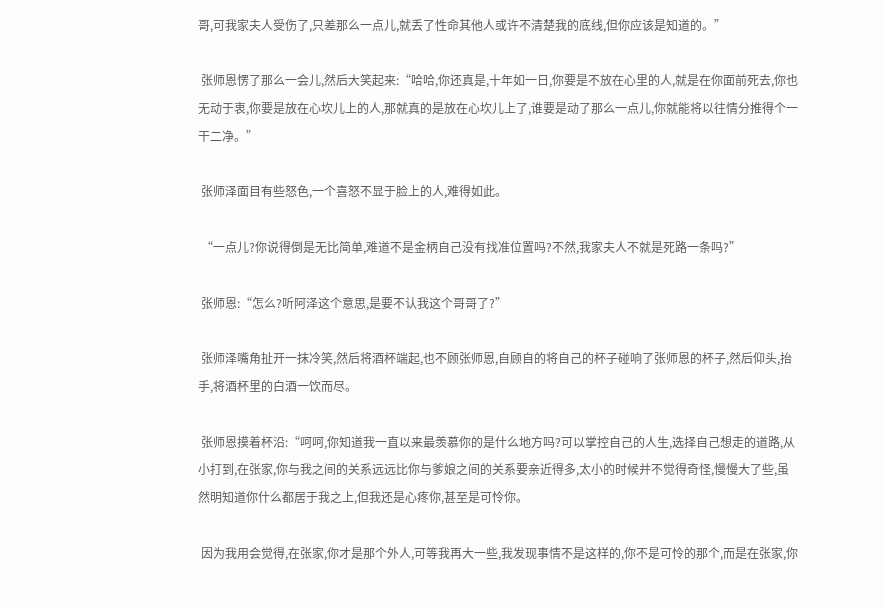哥,可我家夫人受伤了,只差那么一点儿,就丢了性命其他人或许不清楚我的底线,但你应该是知道的。”

 张师恩愣了那么一会儿,然后大笑起来:“哈哈,你还真是,十年如一日,你要是不放在心里的人,就是在你面前死去,你也无动于衷,你要是放在心坎儿上的人,那就真的是放在心坎儿上了,谁要是动了那么一点儿,你就能将以往情分推得个一干二净。”

 张师泽面目有些怒色,一个喜怒不显于脸上的人,难得如此。

 “一点儿?你说得倒是无比简单,难道不是金柄自己没有找准位置吗?不然,我家夫人不就是死路一条吗?”

 张师恩:“怎么?听阿泽这个意思,是要不认我这个哥哥了?”

 张师泽嘴角扯开一抹冷笑,然后将酒杯端起,也不顾张师恩,自顾自的将自己的杯子碰响了张师恩的杯子,然后仰头,抬手,将酒杯里的白酒一饮而尽。

 张师恩摸着杯沿:“呵呵,你知道我一直以来最羡慕你的是什么地方吗?可以掌控自己的人生,选择自己想走的道路,从小打到,在张家,你与我之间的关系远远比你与爹娘之间的关系要亲近得多,太小的时候并不觉得奇怪,慢慢大了些,虽然明知道你什么都居于我之上,但我还是心疼你,甚至是可怜你。

 因为我用会觉得,在张家,你才是那个外人,可等我再大一些,我发现事情不是这样的,你不是可怜的那个,而是在张家,你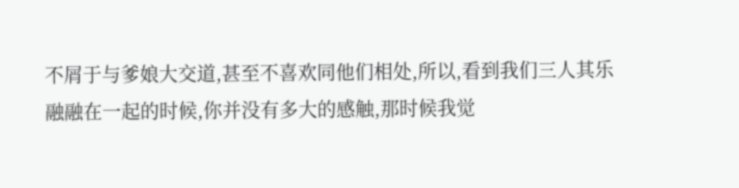不屑于与爹娘大交道,甚至不喜欢同他们相处,所以,看到我们三人其乐融融在一起的时候,你并没有多大的感触,那时候我觉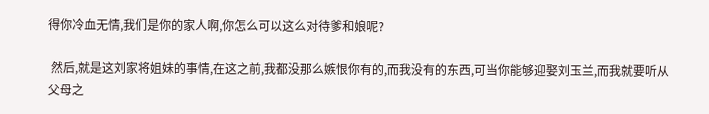得你冷血无情,我们是你的家人啊,你怎么可以这么对待爹和娘呢?

 然后,就是这刘家将姐妹的事情,在这之前,我都没那么嫉恨你有的,而我没有的东西,可当你能够迎娶刘玉兰,而我就要听从父母之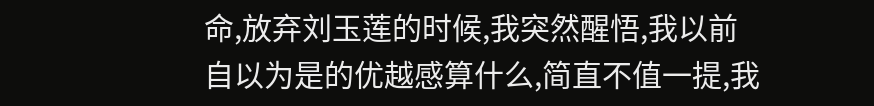命,放弃刘玉莲的时候,我突然醒悟,我以前自以为是的优越感算什么,简直不值一提,我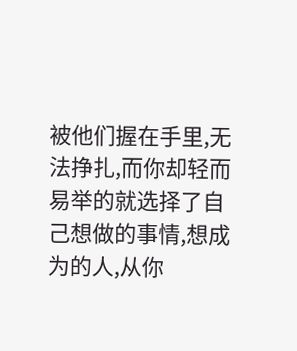被他们握在手里,无法挣扎,而你却轻而易举的就选择了自己想做的事情,想成为的人,从你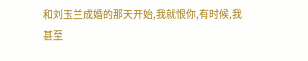和刘玉兰成婚的那天开始,我就恨你,有时候,我甚至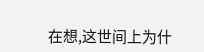在想,这世间上为什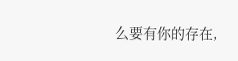么要有你的存在,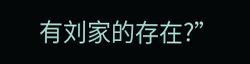有刘家的存在?”